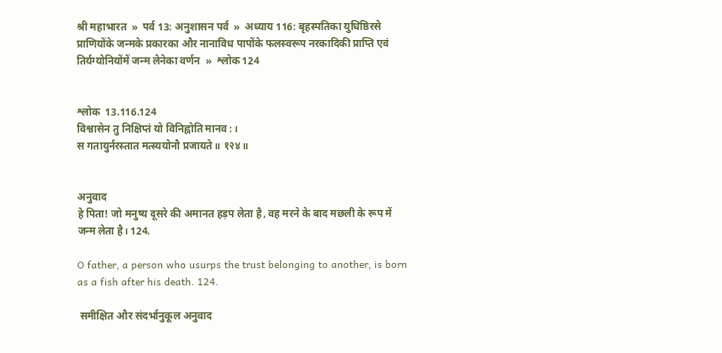श्री महाभारत  »  पर्व 13: अनुशासन पर्व  »  अध्याय 116: बृहस्पतिका युधिष्ठिरसे प्राणियोंके जन्मके प्रकारका और नानाविध पापोंके फलस्वरूप नरकादिकी प्राप्ति एवं तिर्यग्योनियोंमें जन्म लेनेका वर्णन  »  श्लोक 124


श्लोक  13.116.124
विश्वासेन तु निक्षिप्तं यो विनिह्नोति मानव:।
स गतायुर्नरस्तात मत्स्ययोनौ प्रजायते॥ १२४॥


अनुवाद
हे पिता! जो मनुष्य दूसरे की अमानत हड़प लेता है, वह मरने के बाद मछली के रूप में जन्म लेता है। 124.

O father, a person who usurps the trust belonging to another, is born as a fish after his death. 124.

 समीक्षित और संदर्भानुकूल अनुवाद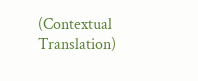(Contextual Translation)